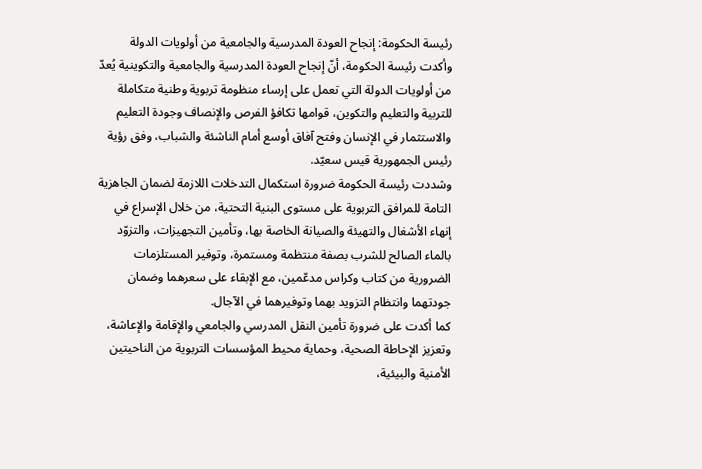رئيسة الحكومة: إنجاح العودة المدرسية والجامعية من أولويات الدولة
وأكدت رئيسة الحكومة، أنّ إنجاح العودة المدرسية والجامعية والتكوينية يُعدّ من أولويات الدولة التي تعمل على إرساء منظومة تربوية وطنية متكاملة للتربية والتعليم والتكوين، قوامها تكافؤ الفرص والإنصاف وجودة التعليم والاستثمار في الإنسان وفتح آفاق أوسع أمام الناشئة والشباب، وفق رؤية رئيس الجمهورية قيس سعيّد.
وشددت رئيسة الحكومة ضرورة استكمال التدخلات اللازمة لضمان الجاهزية التامة للمرافق التربوية على مستوى البنية التحتية، من خلال الإسراع في إنهاء الأشغال والتهيئة والصيانة الخاصة بها، وتأمين التجهيزات، والتزوّد بالماء الصالح للشرب بصفة منتظمة ومستمرة، وتوفير المستلزمات الضرورية من كتاب وكراس مدعّمين، مع الإبقاء على سعرهما وضمان جودتهما وانتظام التزويد بهما وتوفيرهما في الآجال.
كما أكدت على ضرورة تأمين النقل المدرسي والجامعي والإقامة والإعاشة، وتعزيز الإحاطة الصحية، وحماية محيط المؤسسات التربوية من الناحيتين الأمنية والبيئية،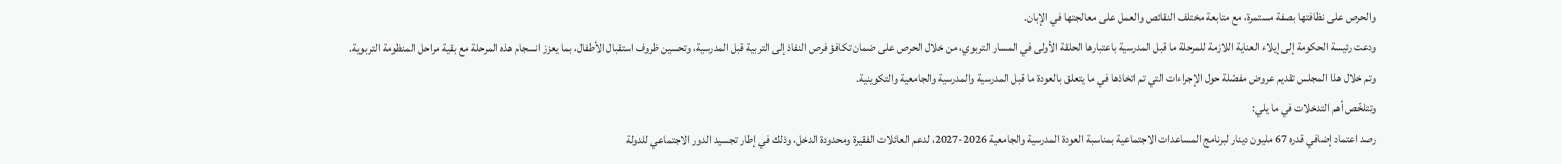والحرص على نظافتها بصفة مستمرة، مع متابعة مختلف النقائص والعمل على معالجتها في الإبان.
ودعت رئيسة الحكومة إلى إيلاء العناية اللازمة للمرحلة ما قبل المدرسية باعتبارها الحلقة الأولى في المسار التربوي، من خلال الحرص على ضمان تكافؤ فرص النفاذ إلى التربية قبل المدرسية، وتحسين ظروف استقبال الأطفال، بما يعزز انسجام هذه المرحلة مع بقية مراحل المنظومة التربوية.
وتم خلال هذا المجلس تقديم عروض مفصّلة حول الإجراءات التي تم اتخاذها في ما يتعلق بالعودة ما قبل المدرسية والمدرسية والجامعية والتكوينية.
وتتلخّص أهم التدخلات في ما يلي:
رصد اعتماد إضافي قدره 67 مليون دينار لبرنامج المساعدات الاجتماعية بمناسبة العودة المدرسية والجامعية 2026-2027، لدعم العائلات الفقيرة ومحدودة الدخل، وذلك في إطار تجسيد الدور الاجتماعي للدولة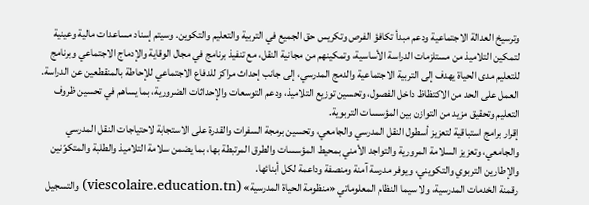وترسيخ العدالة الاجتماعية ودعم مبدأ تكافؤ الفرص وتكريس حق الجميع في التربية والتعليم والتكوين. وسيتم إسناد مساعدات مالية وعينية لتمكين التلاميذ من مستلزمات الدراسة الأساسية، وتمكينهم من مجانية النقل، مع تنفيذ برنامج في مجال الوقاية والإدماج الاجتماعي وبرنامج للتعليم مدى الحياة يهدف إلى التربية الاجتماعية والدمج المدرسي، إلى جانب إحداث مراكز للدفاع الاجتماعي للإحاطة بالمنقطعين عن الدراسة.
العمل على الحد من الاكتظاظ داخل الفصول، وتحسين توزيع التلاميذ، ودعم التوسعات والإحداثات الضرورية، بما يساهم في تحسين ظروف التعليم وتحقيق مزيد من التوازن بين المؤسسات التربوية.
إقرار برامج استباقية لتعزيز أسطول النقل المدرسي والجامعي، وتحسين برمجة السفرات والقدرة على الاستجابة لاحتياجات النقل المدرسي والجامعي، وتعزيز السلامة المرورية والتواجد الأمني بمحيط المؤسسات والطرق المرتبطة بها، بما يضمن سلامة التلاميذ والطلبة والمتكوّنين والإطارين التربوي والتكويني، ويوفر مدرسة آمنة ومنصفة وداعمة لكل أبنائها.
رقمنة الخدمات المدرسية، ولا سيما النظام المعلوماتي «منظومة الحياة المدرسية» (viescolaire.education.tn) والتسجيل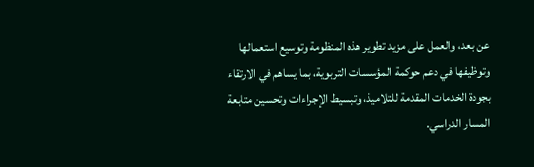عن بعد، والعمل على مزيد تطوير هذه المنظومة وتوسيع استعمالها وتوظيفها في دعم حوكمة المؤسسات التربوية، بما يساهم في الارتقاء بجودة الخدمات المقدمة للتلاميذ، وتبسيط الإجراءات وتحسين متابعة المسار الدراسي.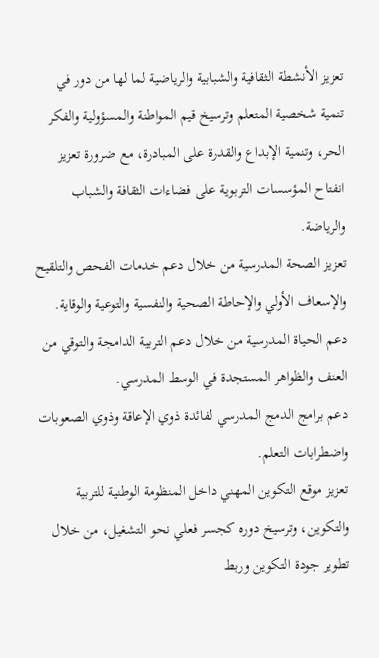تعزيز الأنشطة الثقافية والشبابية والرياضية لما لها من دور في تنمية شخصية المتعلم وترسيخ قيم المواطنة والمسؤولية والفكر الحر، وتنمية الإبداع والقدرة على المبادرة، مع ضرورة تعزيز انفتاح المؤسسات التربوية على فضاءات الثقافة والشباب والرياضة.
تعزيز الصحة المدرسية من خلال دعم خدمات الفحص والتلقيح والإسعاف الأولي والإحاطة الصحية والنفسية والتوعية والوقاية.
دعم الحياة المدرسية من خلال دعم التربية الدامجة والتوقي من العنف والظواهر المستجدة في الوسط المدرسي.
دعم برامج الدمج المدرسي لفائدة ذوي الإعاقة وذوي الصعوبات واضطرابات التعلم.
تعزيز موقع التكوين المهني داخل المنظومة الوطنية للتربية والتكوين، وترسيخ دوره كجسر فعلي نحو التشغيل، من خلال تطوير جودة التكوين وربط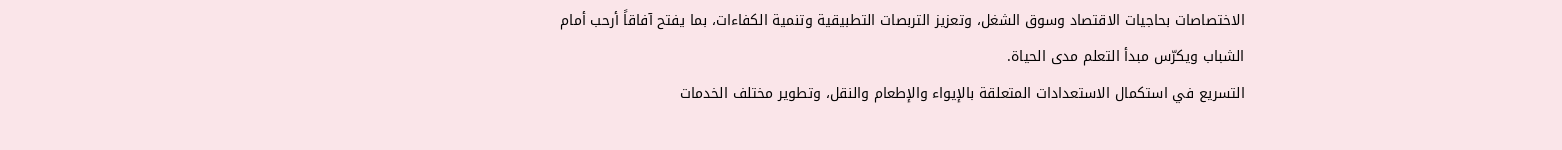الاختصاصات بحاجيات الاقتصاد وسوق الشغل، وتعزيز التربصات التطبيقية وتنمية الكفاءات، بما يفتح آفاقاً أرحب أمام الشباب ويكرّس مبدأ التعلم مدى الحياة.
التسريع في استكمال الاستعدادات المتعلقة بالإيواء والإطعام والنقل، وتطوير مختلف الخدمات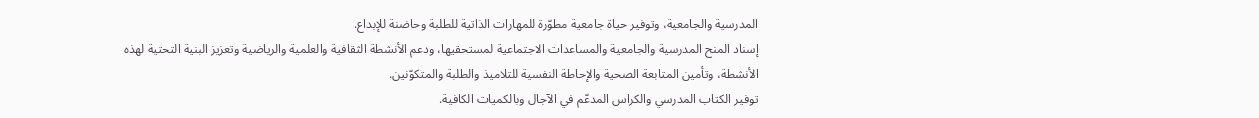المدرسية والجامعية، وتوفير حياة جامعية مطوّرة للمهارات الذاتية للطلبة وحاضنة للإبداع.
إسناد المنح المدرسية والجامعية والمساعدات الاجتماعية لمستحقيها، ودعم الأنشطة الثقافية والعلمية والرياضية وتعزيز البنية التحتية لهذه الأنشطة، وتأمين المتابعة الصحية والإحاطة النفسية للتلاميذ والطلبة والمتكوّنين.
توفير الكتاب المدرسي والكراس المدعّم في الآجال وبالكميات الكافية.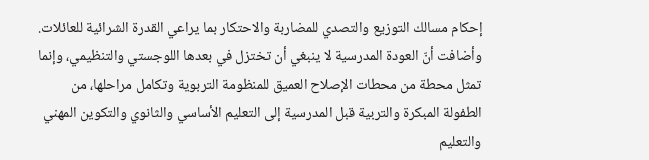إحكام مسالك التوزيع والتصدي للمضاربة والاحتكار بما يراعي القدرة الشرائية للعائلات.
وأضافت أنّ العودة المدرسية لا ينبغي أن تختزل في بعدها اللوجستي والتنظيمي، وإنما تمثل محطة من محطات الإصلاح العميق للمنظومة التربوية وتكامل مراحلها، من الطفولة المبكرة والتربية قبل المدرسية إلى التعليم الأساسي والثانوي والتكوين المهني والتعليم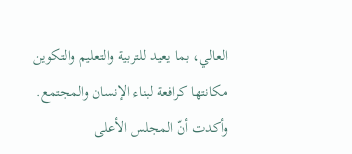العالي، بما يعيد للتربية والتعليم والتكوين مكانتها كرافعة لبناء الإنسان والمجتمع.
وأكدت أنّ المجلس الأعلى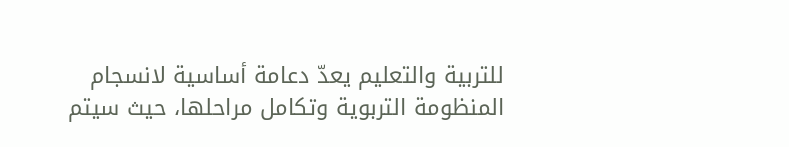للتربية والتعليم يعدّ دعامة أساسية لانسجام المنظومة التربوية وتكامل مراحلها، حيث سيتم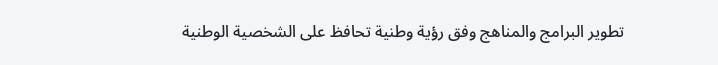تطوير البرامج والمناهج وفق رؤية وطنية تحافظ على الشخصية الوطنية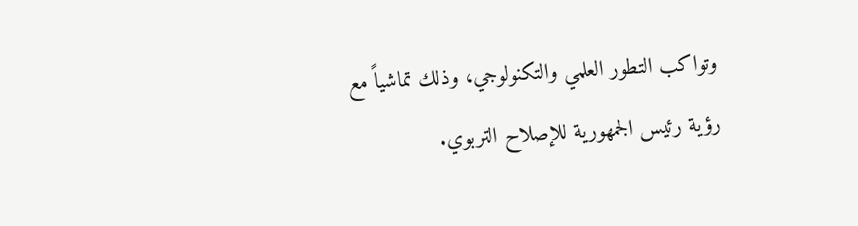وتواكب التطور العلمي والتكنولوجي، وذلك تماشياً مع رؤية رئيس الجمهورية للإصلاح التربوي.